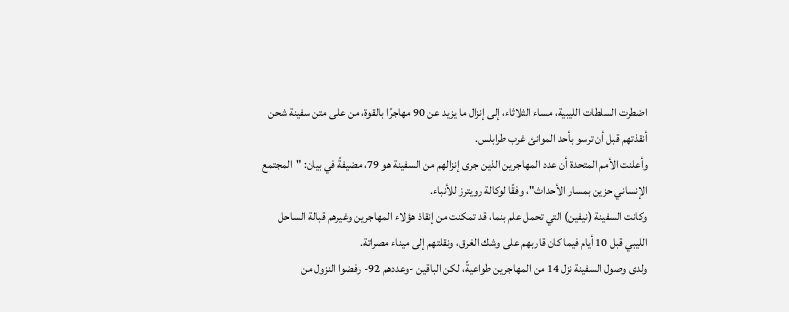اضطرت السلطات الليبية، مساء الثلاثاء، إلى إنزال ما يزيد عن 90 مهاجرًا بالقوة، من على متن سفينة شحن أنقذتهم قبل أن ترسو بأحد الموانئ غرب طرابلس.
وأعلنت الأمم المتحدة أن عدد المهاجرين الذين جرى إنزالهم من السفينة هو 79، مضيفةً في بيان: "المجتمع الإنساني حزين بمسار الأحداث"، وفقًا لوكالة رويترز للأنباء.
وكانت السفينة (نيفين) التي تحمل علم بنما، قد تمكنت من إنقاذ هؤلاء المهاجرين وغيرهم قبالة الساحل الليبي قبل 10 أيام فيما كان قاربهم على وشك الغرق، ونقلتهم إلى ميناء مصراتة.
ولدى وصول السفينة نزل 14 من المهاجرين طواعيةً، لكن الباقين -وعددهم 92- رفضوا النزول من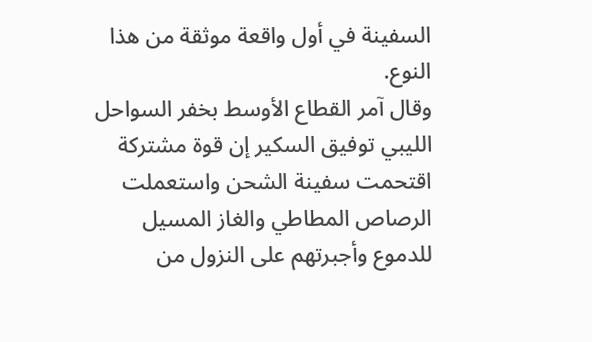السفينة في أول واقعة موثقة من هذا النوع.
وقال آمر القطاع الأوسط بخفر السواحل الليبي توفيق السكير إن قوة مشتركة اقتحمت سفينة الشحن واستعملت الرصاص المطاطي والغاز المسيل للدموع وأجبرتهم على النزول من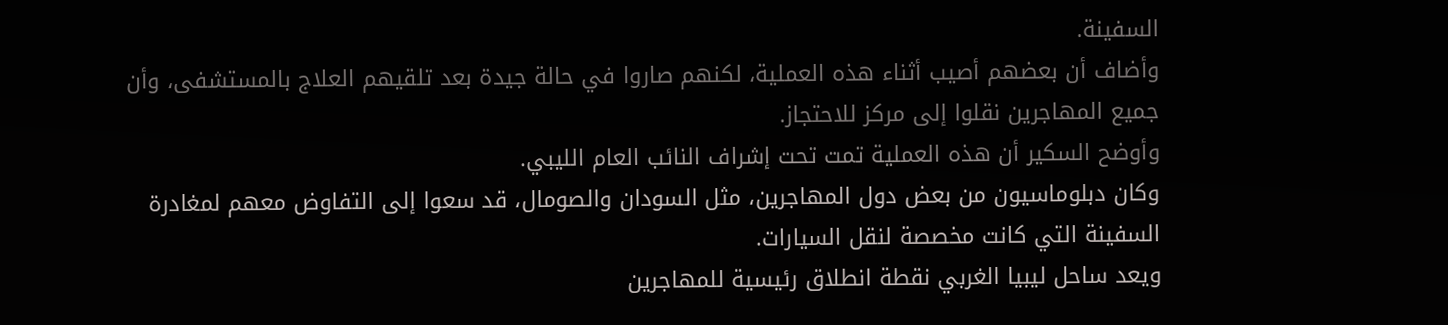السفينة.
وأضاف أن بعضهم أصيب أثناء هذه العملية، لكنهم صاروا في حالة جيدة بعد تلقيهم العلاج بالمستشفى، وأن جميع المهاجرين نقلوا إلى مركز للاحتجاز.
وأوضح السكير أن هذه العملية تمت تحت إشراف النائب العام الليبي.
وكان دبلوماسيون من بعض دول المهاجرين، مثل السودان والصومال، قد سعوا إلى التفاوض معهم لمغادرة السفينة التي كانت مخصصة لنقل السيارات.
ويعد ساحل ليبيا الغربي نقطة انطلاق رئيسية للمهاجرين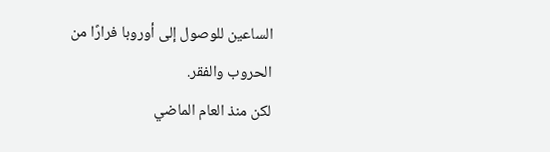الساعين للوصول إلى أوروبا فرارًا من الحروب والفقر.
لكن منذ العام الماضي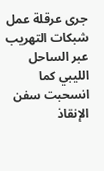جرى عرقلة عمل شبكات التهريب عبر الساحل الليبي كما انسحبت سفن الإنقاذ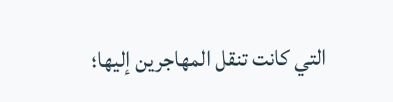التي كانت تنقل المهاجرين إليها؛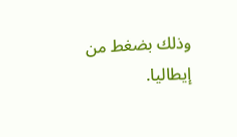وذلك بضغط من إيطاليا.